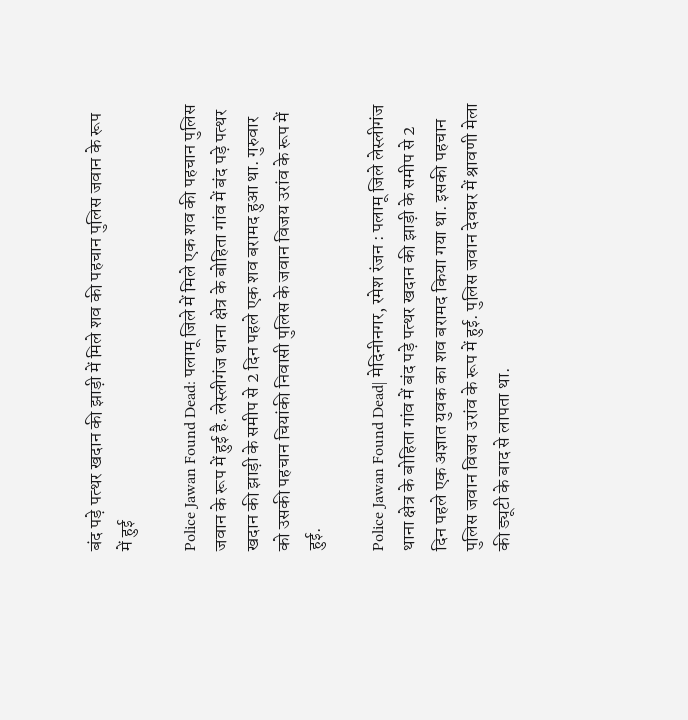बंद पड़े पत्थर खदान की झाड़ी में मिले शव की पहचान पुलिस जवान के रूप में हुई

Police Jawan Found Dead: पलामू जिले में मिले एक शव की पहचान पुलिस जवान के रूप में हुई है. लेस्लीगंज थाना क्षेत्र के बोहिता गांव में बंद पड़े पत्थर खदान की झाड़ी के समीप से 2 दिन पहले एक शव बरामद हुआ था. गुरुवार को उसकी पहचान चियांकी निवासी पुलिस के जवान विजय उरांव के रूप में हुई.

Police Jawan Found Dead| मेदिनीनगर, रमेश रंजन : पलामू जिले लेस्लीगंज थाना क्षेत्र के बोहिता गांव में बंद पड़े पत्थर खदान की झाड़ी के समीप से 2 दिन पहले एक अज्ञात युवक का शव बरामद किया गया था. इसकी पहचान पुलिस जवान विजय उरांव के रूप में हुई. पुलिस जवान देवघर में श्रावणी मेला की ड्यूटी के बाद से लापता था.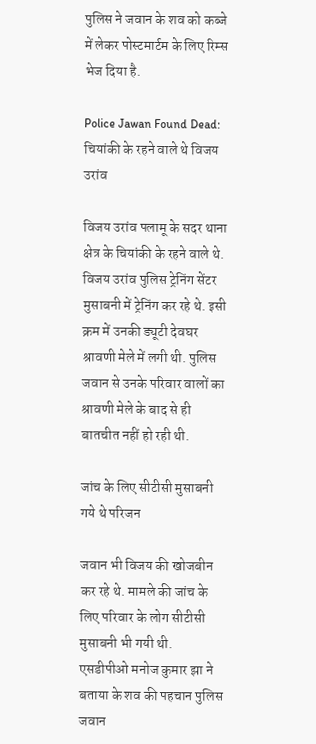पुलिस ने जवान के शव को कब्जे में लेकर पोस्टमार्टम के लिए रिम्स भेज दिया है.

Police Jawan Found Dead: चियांकी के रहने वाले थे विजय उरांव

विजय उरांव पलामू के सदर थाना क्षेत्र के चियांकी के रहने वाले थे. विजय उरांव पुलिस ट्रेनिंग सेंटर मुसाबनी में ट्रेनिंग कर रहे थे. इसी क्रम में उनकी ड्यूटी देवघर श्रावणी मेले में लगी थी. पुलिस जवान से उनके परिवार वालों का श्रावणी मेले के बाद से ही बातचीत नहीं हो रही थी.

जांच के लिए सीटीसी मुसाबनी गये थे परिजन

जवान भी विजय की खोजबीन कर रहे थे. मामले की जांच के लिए परिवार के लोग सीटीसी मुसाबनी भी गयी थी. एसडीपीओ मनोज कुमार झा ने बताया के शव की पहचान पुलिस जवान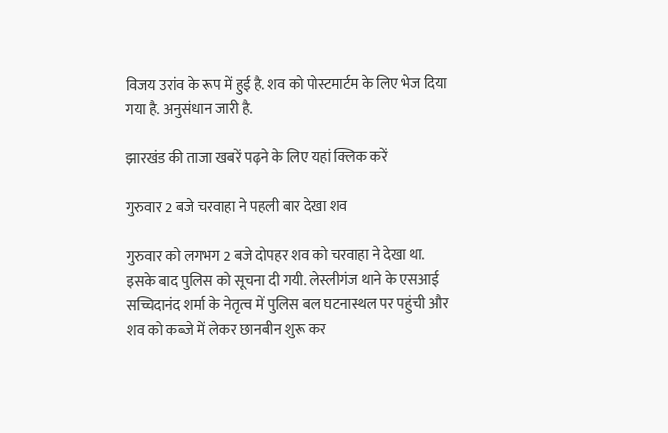विजय उरांव के रूप में हुई है. शव को पोस्टमार्टम के लिए भेज दिया गया है. अनुसंधान जारी है.

झारखंड की ताजा खबरें पढ़ने के लिए यहां क्लिक करें

गुरुवार 2 बजे चरवाहा ने पहली बार देखा शव

गुरुवार को लगभग 2 बजे दोपहर शव को चरवाहा ने देखा था. इसके बाद पुलिस को सूचना दी गयी. लेस्लीगंज थाने के एसआई सच्चिदानंद शर्मा के नेतृत्व में पुलिस बल घटनास्थल पर पहुंची और शव को कब्जे में लेकर छानबीन शुरू कर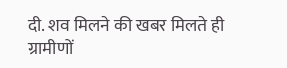दी. शव मिलने की खबर मिलते ही ग्रामीणों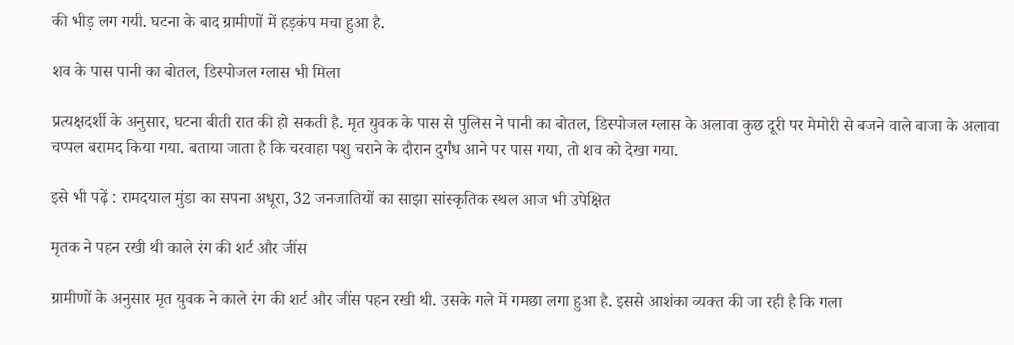की भीड़ लग गयी. घटना के बाद ग्रामीणों में हड़कंप मचा हुआ है.

शव के पास पानी का बोतल, डिस्पोजल ग्लास भी मिला

प्रत्यक्षदर्शी के अनुसार, घटना बीती रात की हो सकती है. मृत युवक के पास से पुलिस ने पानी का बोतल, डिस्पोजल ग्लास के अलावा कुछ दूरी पर मेमोरी से बजने वाले बाजा के अलावा चप्पल बरामद किया गया. बताया जाता है कि चरवाहा पशु चराने के दौरान दुर्गंध आने पर पास गया, तो शव को देखा गया.

इसे भी पढ़ें : रामदयाल मुंडा का सपना अधूरा, 32 जनजातियों का साझा सांस्कृतिक स्थल आज भी उपेक्षित

मृतक ने पहन रखी थी काले रंग की शर्ट और जींस

ग्रामीणों के अनुसार मृत युवक ने काले रंग की शर्ट और जींस पहन रखी थी. उसके गले में गमछा लगा हुआ है. इससे आशंका व्यक्त की जा रही है कि गला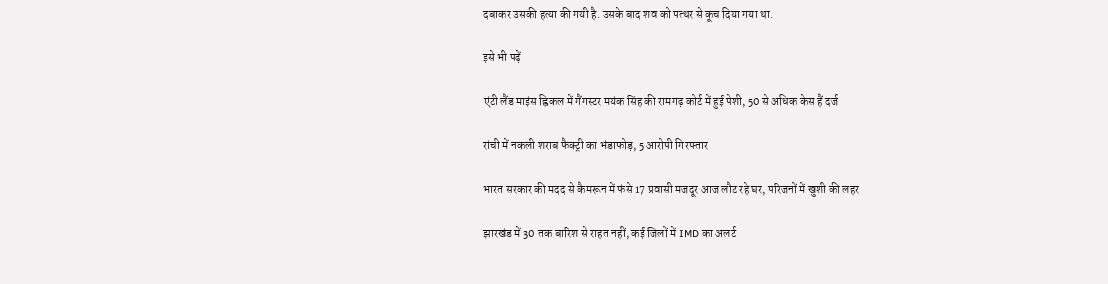दबाकर उसकी हत्या की गयी है. उसके बाद शव को पत्थर से कूच दिया गया था.

इसे भी पढ़ें

एंटी लैंड माइंस ह्विकल में गैंगस्टर मयंक सिंह की रामगढ़ कोर्ट में हुई पेशी, 50 से अधिक केस हैं दर्ज

रांची में नकली शराब फैक्ट्री का भंडाफोड़, 5 आरोपी गिरफ्तार

भारत सरकार की मदद से कैमरून में फंसे 17 प्रवासी मजदूर आज लौट रहे घर, परिजनों में खुशी की लहर

झारखंड में 30 तक बारिश से राहत नहीं, कई जिलों में IMD का अलर्ट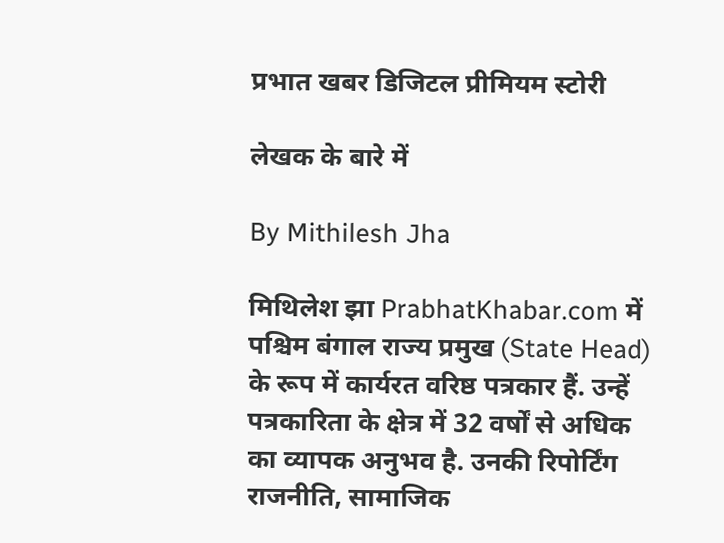प्रभात खबर डिजिटल प्रीमियम स्टोरी

लेखक के बारे में

By Mithilesh Jha

मिथिलेश झा PrabhatKhabar.com में पश्चिम बंगाल राज्य प्रमुख (State Head) के रूप में कार्यरत वरिष्ठ पत्रकार हैं. उन्हें पत्रकारिता के क्षेत्र में 32 वर्षों से अधिक का व्यापक अनुभव है. उनकी रिपोर्टिंग राजनीति, सामाजिक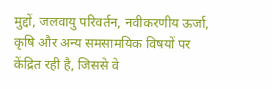मुद्दों, जलवायु परिवर्तन, नवीकरणीय ऊर्जा, कृषि और अन्य समसामयिक विषयों पर केंद्रित रही है, जिससे वे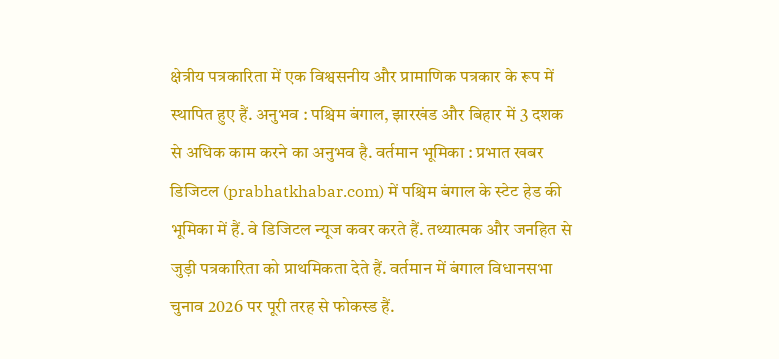क्षेत्रीय पत्रकारिता में एक विश्वसनीय और प्रामाणिक पत्रकार के रूप में स्थापित हुए हैं. अनुभव : पश्चिम बंगाल, झारखंड और बिहार में 3 दशक से अधिक काम करने का अनुभव है. वर्तमान भूमिका : प्रभात खबर डिजिटल (prabhatkhabar.com) में पश्चिम बंगाल के स्टेट हेड की भूमिका में हैं. वे डिजिटल न्यूज कवर करते हैं. तथ्यात्मक और जनहित से जुड़ी पत्रकारिता को प्राथमिकता देते हैं. वर्तमान में बंगाल विधानसभा चुनाव 2026 पर पूरी तरह से फोकस्ड हैं.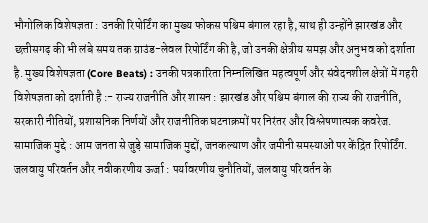भौगोलिक विशेषज्ञता : उनकी रिपोर्टिंग का मुख्य फोकस पश्चिम बंगाल रहा है, साथ ही उन्होंने झारखंड और छत्तीसगढ़ की भी लंबे समय तक ग्राउंड-लेवल रिपोर्टिंग की है, जो उनकी क्षेत्रीय समझ और अनुभव को दर्शाता है. मुख्य विशेषज्ञता (Core Beats) : उनकी पत्रकारिता निम्नलिखित महत्वपूर्ण और संवेदनशील क्षेत्रों में गहरी विशेषज्ञता को दर्शाती है :- राज्य राजनीति और शासन : झारखंड और पश्चिम बंगाल की राज्य की राजनीति, सरकारी नीतियों, प्रशासनिक निर्णयों और राजनीतिक घटनाक्रमों पर निरंतर और विश्लेषणात्मक कवरेज. सामाजिक मुद्दे : आम जनता से जुड़े सामाजिक मुद्दों, जनकल्याण और जमीनी समस्याओं पर केंद्रित रिपोर्टिंग. जलवायु परिवर्तन और नवीकरणीय ऊर्जा : पर्यावरणीय चुनौतियों, जलवायु परिवर्तन के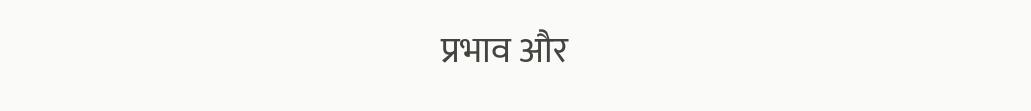प्रभाव और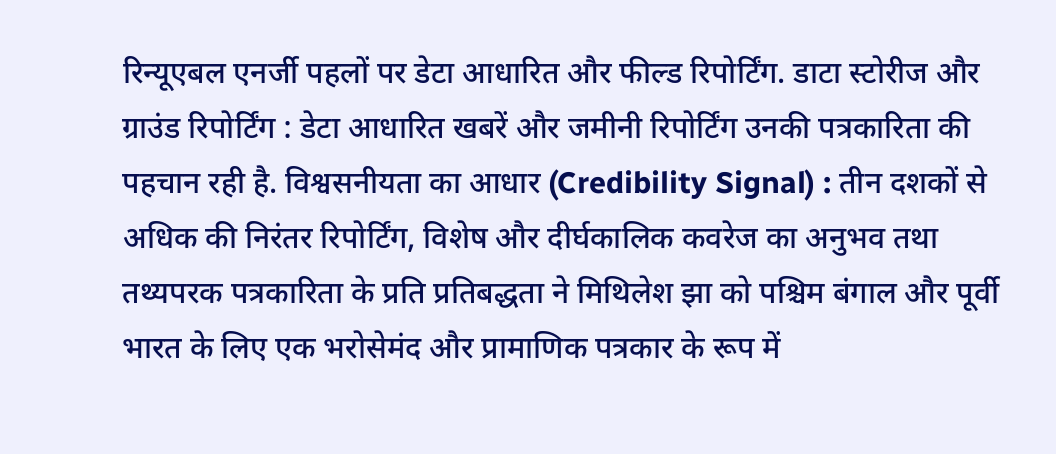रिन्यूएबल एनर्जी पहलों पर डेटा आधारित और फील्ड रिपोर्टिंग. डाटा स्टोरीज और ग्राउंड रिपोर्टिंग : डेटा आधारित खबरें और जमीनी रिपोर्टिंग उनकी पत्रकारिता की पहचान रही है. विश्वसनीयता का आधार (Credibility Signal) : तीन दशकों से अधिक की निरंतर रिपोर्टिंग, विशेष और दीर्घकालिक कवरेज का अनुभव तथा तथ्यपरक पत्रकारिता के प्रति प्रतिबद्धता ने मिथिलेश झा को पश्चिम बंगाल और पूर्वी भारत के लिए एक भरोसेमंद और प्रामाणिक पत्रकार के रूप में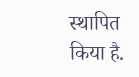स्थापित किया है.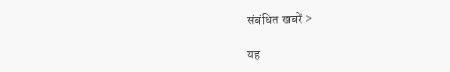संबंधित खबरें >

यह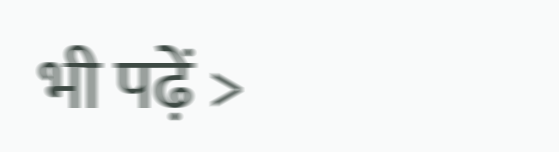भी पढ़ें >